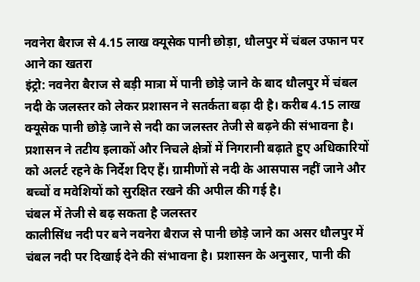नवनेरा बैराज से 4.15 लाख क्यूसेक पानी छोड़ा, धौलपुर में चंबल उफान पर आने का खतरा
इंट्रो: नवनेरा बैराज से बड़ी मात्रा में पानी छोड़े जाने के बाद धौलपुर में चंबल नदी के जलस्तर को लेकर प्रशासन ने सतर्कता बढ़ा दी है। करीब 4.15 लाख क्यूसेक पानी छोड़े जाने से नदी का जलस्तर तेजी से बढ़ने की संभावना है। प्रशासन ने तटीय इलाकों और निचले क्षेत्रों में निगरानी बढ़ाते हुए अधिकारियों को अलर्ट रहने के निर्देश दिए हैं। ग्रामीणों से नदी के आसपास नहीं जाने और बच्चों व मवेशियों को सुरक्षित रखने की अपील की गई है।
चंबल में तेजी से बढ़ सकता है जलस्तर
कालीसिंध नदी पर बने नवनेरा बैराज से पानी छोड़े जाने का असर धौलपुर में चंबल नदी पर दिखाई देने की संभावना है। प्रशासन के अनुसार, पानी की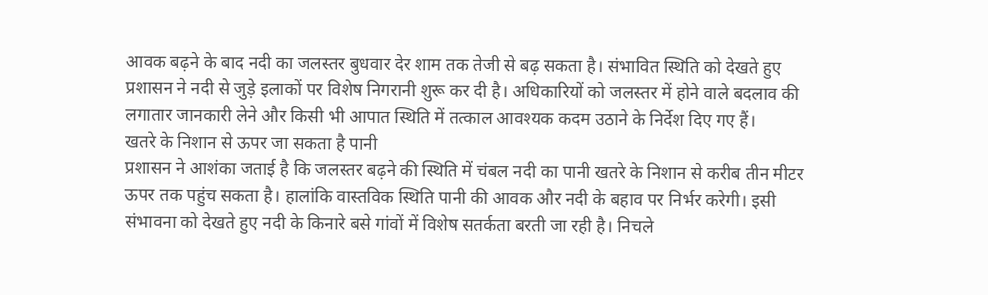आवक बढ़ने के बाद नदी का जलस्तर बुधवार देर शाम तक तेजी से बढ़ सकता है। संभावित स्थिति को देखते हुए प्रशासन ने नदी से जुड़े इलाकों पर विशेष निगरानी शुरू कर दी है। अधिकारियों को जलस्तर में होने वाले बदलाव की लगातार जानकारी लेने और किसी भी आपात स्थिति में तत्काल आवश्यक कदम उठाने के निर्देश दिए गए हैं।
खतरे के निशान से ऊपर जा सकता है पानी
प्रशासन ने आशंका जताई है कि जलस्तर बढ़ने की स्थिति में चंबल नदी का पानी खतरे के निशान से करीब तीन मीटर ऊपर तक पहुंच सकता है। हालांकि वास्तविक स्थिति पानी की आवक और नदी के बहाव पर निर्भर करेगी। इसी संभावना को देखते हुए नदी के किनारे बसे गांवों में विशेष सतर्कता बरती जा रही है। निचले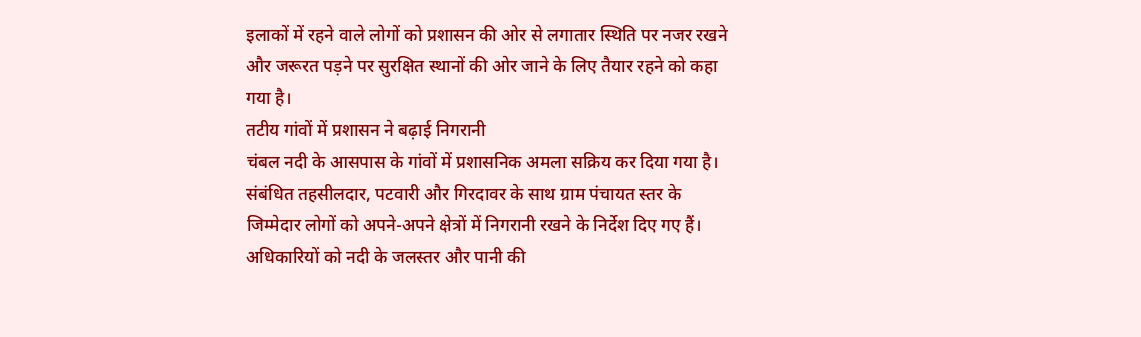इलाकों में रहने वाले लोगों को प्रशासन की ओर से लगातार स्थिति पर नजर रखने और जरूरत पड़ने पर सुरक्षित स्थानों की ओर जाने के लिए तैयार रहने को कहा गया है।
तटीय गांवों में प्रशासन ने बढ़ाई निगरानी
चंबल नदी के आसपास के गांवों में प्रशासनिक अमला सक्रिय कर दिया गया है। संबंधित तहसीलदार, पटवारी और गिरदावर के साथ ग्राम पंचायत स्तर के जिम्मेदार लोगों को अपने-अपने क्षेत्रों में निगरानी रखने के निर्देश दिए गए हैं। अधिकारियों को नदी के जलस्तर और पानी की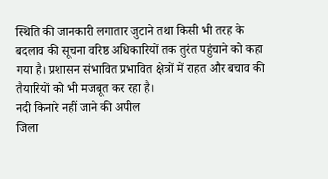स्थिति की जानकारी लगातार जुटाने तथा किसी भी तरह के बदलाव की सूचना वरिष्ठ अधिकारियों तक तुरंत पहुंचाने को कहा गया है। प्रशासन संभावित प्रभावित क्षेत्रों में राहत और बचाव की तैयारियों को भी मजबूत कर रहा है।
नदी किनारे नहीं जाने की अपील
जिला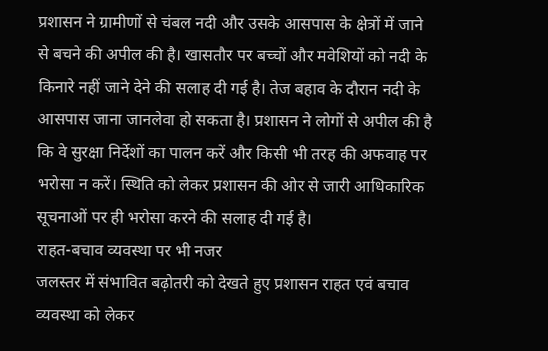प्रशासन ने ग्रामीणों से चंबल नदी और उसके आसपास के क्षेत्रों में जाने से बचने की अपील की है। खासतौर पर बच्चों और मवेशियों को नदी के किनारे नहीं जाने देने की सलाह दी गई है। तेज बहाव के दौरान नदी के आसपास जाना जानलेवा हो सकता है। प्रशासन ने लोगों से अपील की है कि वे सुरक्षा निर्देशों का पालन करें और किसी भी तरह की अफवाह पर भरोसा न करें। स्थिति को लेकर प्रशासन की ओर से जारी आधिकारिक सूचनाओं पर ही भरोसा करने की सलाह दी गई है।
राहत-बचाव व्यवस्था पर भी नजर
जलस्तर में संभावित बढ़ोतरी को देखते हुए प्रशासन राहत एवं बचाव व्यवस्था को लेकर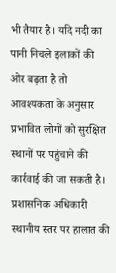भी तैयार है। यदि नदी का पानी निचले इलाकों की ओर बढ़ता है तो आवश्यकता के अनुसार प्रभावित लोगों को सुरक्षित स्थानों पर पहुंचाने की कार्रवाई की जा सकती है। प्रशासनिक अधिकारी स्थानीय स्तर पर हालात की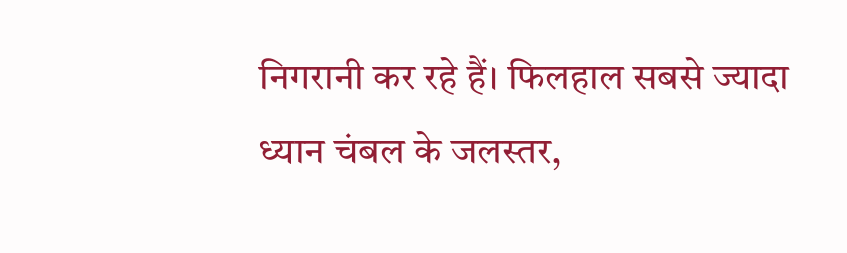निगरानी कर रहे हैं। फिलहाल सबसे ज्यादा ध्यान चंबल के जलस्तर,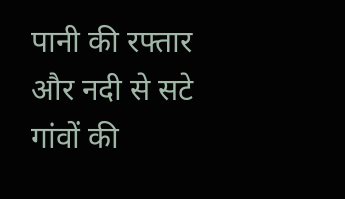पानी की रफ्तार और नदी से सटे गांवों की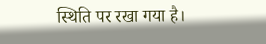स्थिति पर रखा गया है।